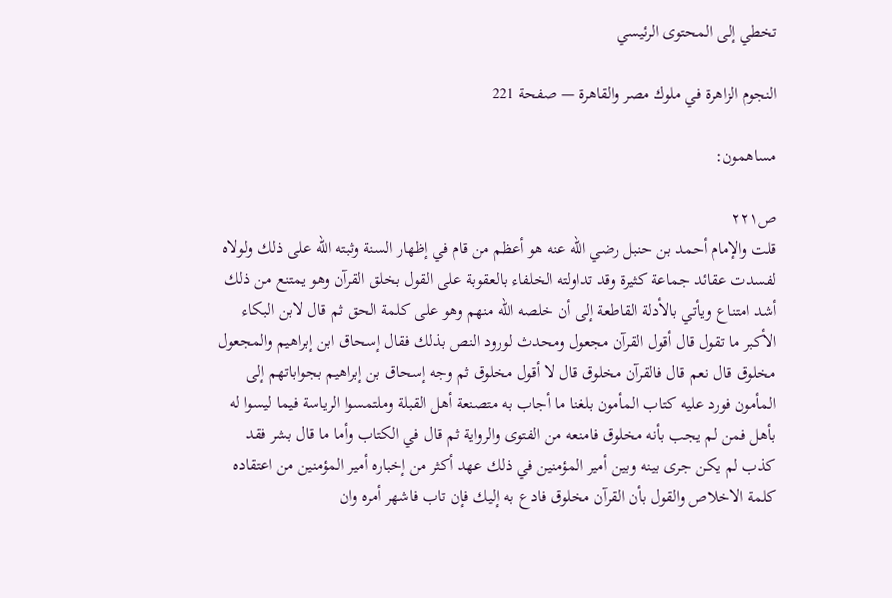تخطي إلى المحتوى الرئيسي

النجوم الزاهرة في ملوك مصر والقاهرة — صفحة 221

مساهمون:

ص٢٢١
قلت والإمام أحمد بن حنبل رضي الله عنه هو أعظم من قام في إظهار السنة وثبته الله على ذلك ولولاه لفسدت عقائد جماعة كثيرة وقد تداولته الخلفاء بالعقوبة على القول بخلق القرآن وهو يمتنع من ذلك أشد امتناع ويأتي بالأدلة القاطعة إلى أن خلصه الله منهم وهو على كلمة الحق ثم قال لابن البكاء الأكبر ما تقول قال أقول القرآن مجعول ومحدث لورود النص بذلك فقال إسحاق ابن إبراهيم والمجعول مخلوق قال نعم قال فالقرآن مخلوق قال لا أقول مخلوق ثم وجه إسحاق بن إبراهيم بجواباتهم إلى المأمون فورد عليه كتاب المأمون بلغنا ما أجاب به متصنعة أهل القبلة وملتمسوا الرياسة فيما ليسوا له بأهل فمن لم يجب بأنه مخلوق فامنعه من الفتوى والرواية ثم قال في الكتاب وأما ما قال بشر فقد كذب لم يكن جرى بينه وبين أمير المؤمنين في ذلك عهد أكثر من إخباره أمير المؤمنين من اعتقاده كلمة الاخلاص والقول بأن القرآن مخلوق فادع به إليك فإن تاب فاشهر أمره وان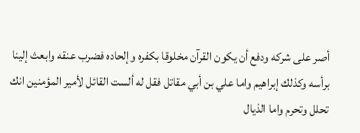أصر على شركه ودفع أن يكون القرآن مخلوقا بكفره وإلحاده فضرب عنقه وابعث إلينا برأسه وكذلك إبراهيم واما علي بن أبي مقاتل فقل له ألست القائل لأمير المؤمنين انك تحلل وتحرم واما الذيال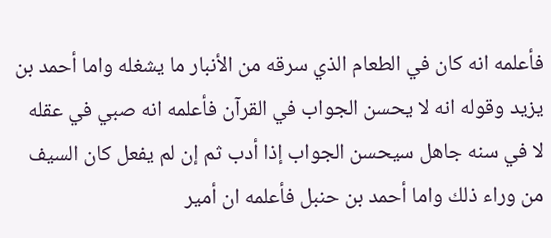فأعلمه انه كان في الطعام الذي سرقه من الأنبار ما يشغله واما أحمد بن يزيد وقوله انه لا يحسن الجواب في القرآن فأعلمه انه صبي في عقله لا في سنه جاهل سيحسن الجواب إذا أدب ثم إن لم يفعل كان السيف من وراء ذلك واما أحمد بن حنبل فأعلمه ان أمير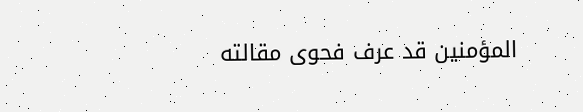المؤمنين قد عرف فحوى مقالته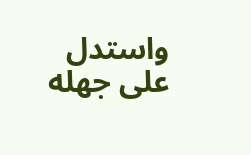واستدل على جهله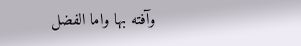وآفته بها واما الفضل